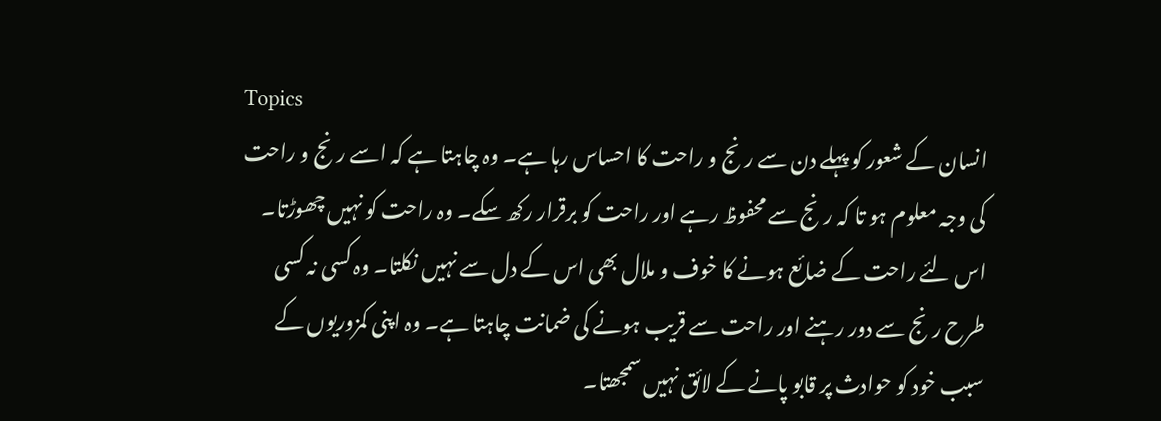Topics
انسان کے شعور کو پہلے دن سے رنج و راحت کا احساس رہا ہے۔ وہ چاہتا ہے کہ اسے رنج و راحت کی وجہ معلوم ہو تا کہ رنج سے محفوظ رہے اور راحت کو برقرار رکھ سکے۔ وہ راحت کو نہیں چھوڑتا۔ اس لئے راحت کے ضائع ہونے کا خوف و ملال بھی اس کے دل سے نہیں نکلتا۔ وہ کسی نہ کسی طرح رنج سے دور رہنے اور راحت سے قریب ہونے کی ضمانت چاہتا ہے۔ وہ اپنی کمزوریوں کے سبب خود کو حوادث پر قابو پانے کے لائق نہیں سمجھتا۔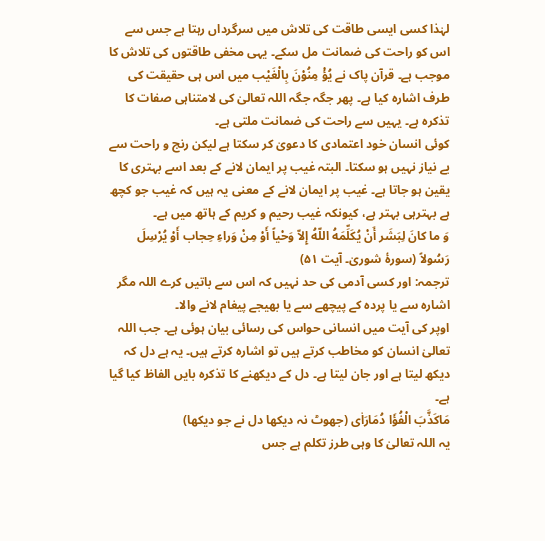لہٰذا کسی ایسی طاقت کی تلاش میں سرگرداں رہتا ہے جس سے اس کو راحت کی ضمانت مل سکے۔ یہی مخفی طاقتوں کی تلاش کا موجب ہے۔ قرآن پاک نے یُؤْ مِنُوْنَ بِالْغَیْب میں اس ہی حقیقت کی طرف اشارہ کیا ہے۔ پھر جگہ جگہ اللہ تعالیٰ کی لامتناہی صفات کا تذکرہ ہے۔ یہیں سے راحت کی ضمانت ملتی ہے۔
کوئی انسان خود اعتمادی کا دعویٰ کر سکتا ہے لیکن رنج و راحت سے بے نیاز نہیں ہو سکتا۔ البتہ غیب پر ایمان لانے کے بعد اسے بہتری کا یقین ہو جاتا ہے۔ غیب پر ایمان لانے کے معنی یہ ہیں کہ غیب جو کچھ ہے بہترہی بہتر ہے، کیونکہ غیب رحیم و کریم کے ہاتھ میں ہے۔
وَ ما کانَ لِبَشَر أَنْ یُکَلِّمَهُ اللّهُ إِلاّ وَحْیاً أَوْ مِنْ وَراءِ حِجاب أَوْ یُرْسِلَ رَسُولاً (سورۂ شوریٰ۔ آیت ۵۱)
ترجمہ: اور کسی آدمی کی حد نہیں کہ اس سے باتیں کرے اللہ مگر اشارہ سے یا پردہ کے پیچھے سے یا بھیجے پیغام لانے والا۔
اوپر کی آیت میں انسانی حواس کی رسائی بیان ہوئی ہے۔ جب اللہ تعالیٰ انسان کو مخاطب کرتے ہیں تو اشارہ کرتے ہیں۔ یہ ہے دل کہ دیکھ لیتا ہے اور جان لیتا ہے۔ دل کے دیکھنے کا تذکرہ بایں الفاظ کیا گیا ہے۔
مَاکَذَّبَ الْفُؤَا دُمَارَاٰی (جھوٹ نہ دیکھا دل نے جو دیکھا)
یہ اللہ تعالیٰ کا وہی طرز تکلم ہے جس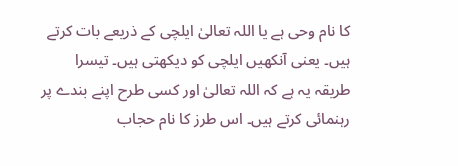کا نام وحی ہے یا اللہ تعالیٰ ایلچی کے ذریعے بات کرتے ہیں۔ یعنی آنکھیں ایلچی کو دیکھتی ہیں۔ تیسرا طریقہ یہ ہے کہ اللہ تعالیٰ اور کسی طرح اپنے بندے پر رہنمائی کرتے ہیں۔ اس طرز کا نام حجاب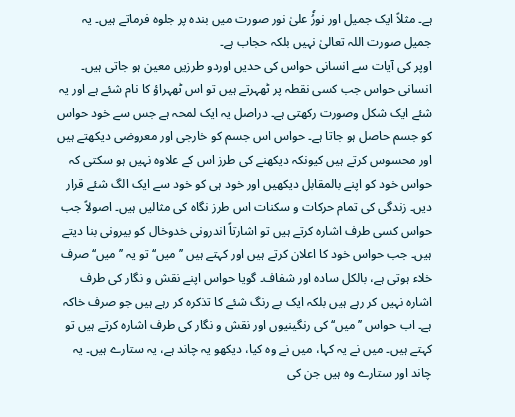ہے۔ مثلاً ایک جمیل اور نورُٗ علیٰ نور صورت میں بندہ پر جلوہ فرماتے ہیں۔ یہ جمیل صورت اللہ تعالیٰ نہیں بلکہ حجاب ہے۔
اوپر کی آیات سے انسانی حواس کی حدیں اوردو طرزیں معین ہو جاتی ہیں۔ انسانی حواس جب کسی نقطہ پر ٹھہرتے ہیں تو اس ٹھہراؤ کا نام شئے ہے اور یہ شئے ایک شکل وصورت رکھتی ہے۔ دراصل یہ ایک لمحہ ہے جس سے خود حواس کو جسم حاصل ہو جاتا ہے۔ حواس اس جسم کو خارجی اور معروضی دیکھتے ہیں اور محسوس کرتے ہیں کیونکہ دیکھنے کی طرز اس کے علاوہ نہیں ہو سکتی کہ حواس خود کو اپنے بالمقابل دیکھیں اور خود ہی کو خود سے ایک الگ شئے قرار دیں۔ زندگی کی تمام حرکات و سکنات اس طرز نگاہ کی مثالیں ہیں۔ اصولاً جب حواس کسی طرف اشارہ کرتے ہیں تو اشارتاً اندرونی خدوخال کو بیرونی بنا دیتے ہیں۔ جب حواس خود کا اعلان کرتے ہیں اور کہتے ہیں ’’میں‘‘ تو یہ ’’میں‘‘ صرف خلاء ہوتی ہے، بالکل سادہ اور شفاف۔ گویا حواس اپنے نقش و نگار کی طرف اشارہ نہیں کر رہے ہیں بلکہ ایک بے رنگ شئے کا تذکرہ کر رہے ہیں جو صرف خاکہ ہے۔ اب حواس ’’میں‘‘ کی رنگینیوں اور نقش و نگار کی طرف اشارہ کرتے ہیں تو کہتے ہیں۔ میں نے یہ کہا، میں نے وہ کیا، دیکھو یہ چاند ہے، یہ ستارے ہیں۔ یہ چاند اور ستارے وہ ہیں جن کی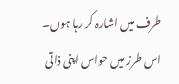طرف میں اشارہ کر رہا ہوں۔ اس طرز میں حواس اپنی ذاتی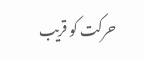حرکت کو قریب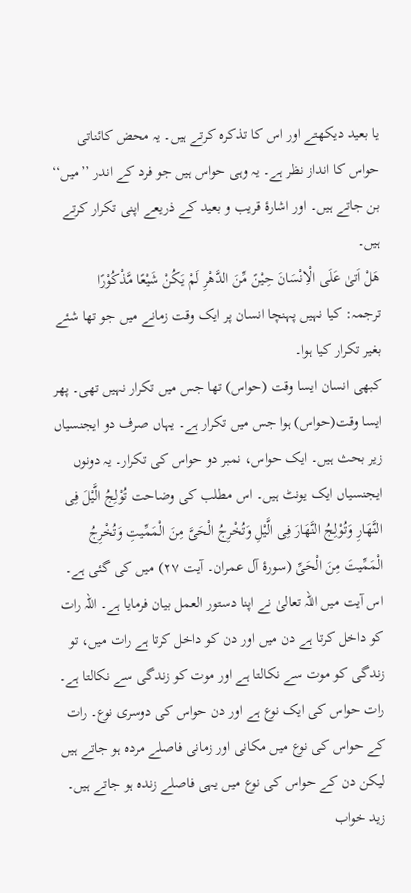یا بعید دیکھتے اور اس کا تذکرہ کرتے ہیں۔ یہ محض کائناتی حواس کا انداز نظر ہے۔ یہ وہی حواس ہیں جو فرد کے اندر ’’میں‘‘ بن جاتے ہیں۔ اور اشارۂ قریب و بعید کے ذریعے اپنی تکرار کرتے ہیں۔
ھَلْ اَتیٰ عَلَی الْاِنْسَانَ حِیْنً مِّنَ الدَّھْرِ لَمْ یَکُنْ شَیْعًا مَّذْکُوْرًا
ترجمہ: کیا نہیں پہنچا انسان پر ایک وقت زمانے میں جو تھا شئے بغیر تکرار کیا ہوا۔
کبھی انسان ایسا وقت (حواس) تھا جس میں تکرار نہیں تھی۔ پھر ایسا وقت(حواس) ہوا جس میں تکرار ہے۔ یہاں صرف دو ایجنسیاں زیر بحث ہیں۔ ایک حواس، نمبر دو حواس کی تکرار۔ یہ دونوں ایجنسیاں ایک یونٹ ہیں۔ اس مطلب کی وضاحت تُوْلِجُ الَّیْلَ فِی النَّھَارِ وَتُوْلِجُ النَّھَارَ فِی الَّیْلِ وَتُخْرِجُ الْحَیَّ مِنَ الْمَمِّیتِ وَتُخْرِجُ الْمَمِّیتَ مِنَ الْحَیِّ (سورۂ آل عمران۔ آیت ۲۷) میں کی گئی ہے۔ اس آیت میں اللہ تعالیٰ نے اپنا دستور العمل بیان فرمایا ہے۔ اللہ رات کو داخل کرتا ہے دن میں اور دن کو داخل کرتا ہے رات میں، تو زندگی کو موت سے نکالتا ہے اور موت کو زندگی سے نکالتا ہے۔ رات حواس کی ایک نوع ہے اور دن حواس کی دوسری نوع۔ رات کے حواس کی نوع میں مکانی اور زمانی فاصلے مردہ ہو جاتے ہیں لیکن دن کے حواس کی نوع میں یہی فاصلے زندہ ہو جاتے ہیں۔
زید خواب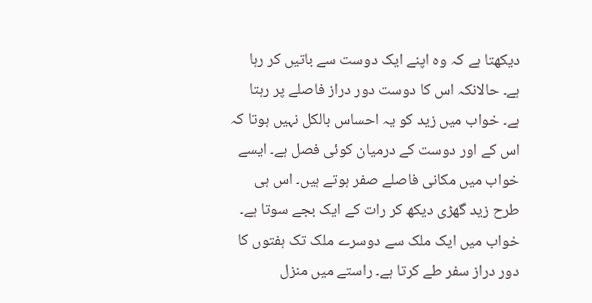دیکھتا ہے کہ وہ اپنے ایک دوست سے باتیں کر رہا ہے۔ حالانکہ اس کا دوست دور دراز فاصلے پر رہتا ہے۔ خواب میں زید کو یہ احساس بالکل نہیں ہوتا کہ اس کے اور دوست کے درمیان کوئی فصل ہے۔ ایسے خواب میں مکانی فاصلے صفر ہوتے ہیں۔ اس ہی طرح زید گھڑی دیکھ کر رات کے ایک بجے سوتا ہے۔ خواب میں ایک ملک سے دوسرے ملک تک ہفتوں کا دور دراز سفر طے کرتا ہے۔ راستے میں منزل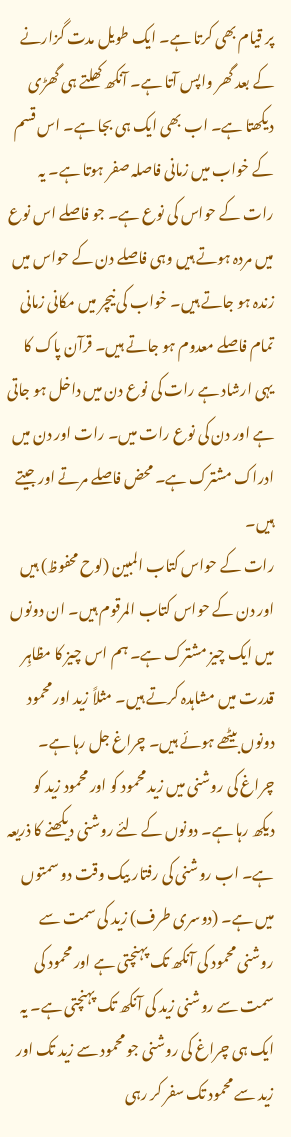پر قیام بھی کرتا ہے۔ ایک طویل مدت گزارنے کے بعد گھر واپس آتا ہے۔ آنکھ کھلتے ہی گھڑی دیکھتا ہے۔ اب بھی ایک ہی بجا ہے۔ اس قسم کے خواب میں زمانی فاصلہ صفر ہوتا ہے۔ یہ رات کے حواس کی نوع ہے۔ جو فاصلے اس نوع میں مردہ ہوتے ہیں وہی فاصلے دن کے حواس میں زندہ ہو جاتے ہیں۔ خواب کی نیچر میں مکانی زمانی تمام فاصلے معدوم ہو جاتے ہیں۔ قرآن پاک کا یہی ارشاد ہے رات کی نوع دن میں داخل ہو جاتی ہے اور دن کی نوع رات میں۔ رات اور دن میں ادراک مشترک ہے۔ محض فاصلے مرتے اور جیتے ہیں۔
رات کے حواس کتاب المبین (لوح محفوظ) ہیں اور دن کے حواس کتاب المرقوم ہیں۔ ان دونوں میں ایک چیز مشترک ہے۔ ہم اس چیز کا مظاہِر قدرت میں مشاہدہ کرتے ہیں۔ مثلاً زید اور محمود دونوں بیٹھے ہوئے ہیں۔ چراغ جل رہا ہے۔ چراغ کی روشنی میں زید محمود کو اور محمود زید کو دیکھ رہا ہے۔ دونوں کے لئے روشنی دیکھنے کا ذریعہ ہے۔ اب روشنی کی رفتار بیک وقت دو سمتوں میں ہے۔ (دوسری طرف) زید کی سمت سے روشنی محمود کی آنکھ تک پہنچتی ہے اور محمود کی سمت سے روشنی زید کی آنکھ تک پہنچتی ہے۔ یہ ایک ہی چراغ کی روشنی جو محمود سے زید تک اور زید سے محمود تک سفر کر رہی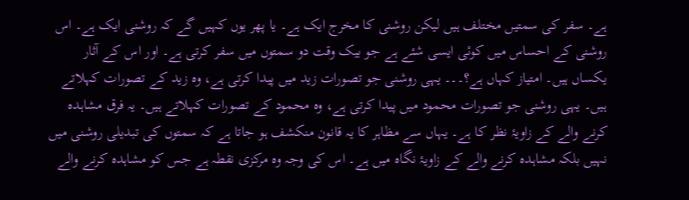ہے۔ سفر کی سمتیں مختلف ہیں لیکن روشنی کا مخرج ایک ہے۔ یا پھر یوں کہیں گے کہ روشنی ایک ہے۔ اس روشنی کے احساس میں کوئی ایسی شئے ہے جو بیک وقت دو سمتوں میں سفر کرتی ہے۔ اور اس کے آثار یکساں ہیں۔ امتیاز کہاں ہے؟۔۔۔ یہی روشنی جو تصورات زید میں پیدا کرتی ہے، وہ زید کے تصورات کہلاتے ہیں۔ یہی روشنی جو تصورات محمود میں پیدا کرتی ہے، وہ محمود کے تصورات کہلاتے ہیں۔ یہ فرق مشاہدہ کرنے والے کے زاویۂ نظر کا ہے۔ یہاں سے مظاہر کا یہ قانون منکشف ہو جاتا ہے کہ سمتوں کی تبدیلی روشنی میں نہیں بلکہ مشاہدہ کرنے والے کے زاویۂ نگاہ میں ہے۔ اس کی وجہ وہ مرکزی نقطہ ہے جس کو مشاہدہ کرنے والے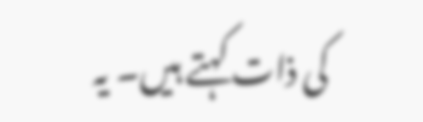کی ذات کہتے ہیں۔ یہ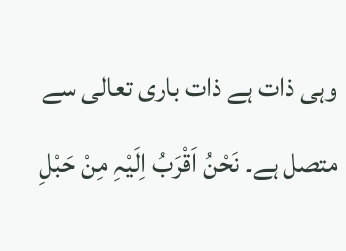وہی ذات ہے ذات باری تعالی سے متصل ہے۔ نَحْنُ اَقْرَبُ اِلَیْہِ مِنْ حَبْلِ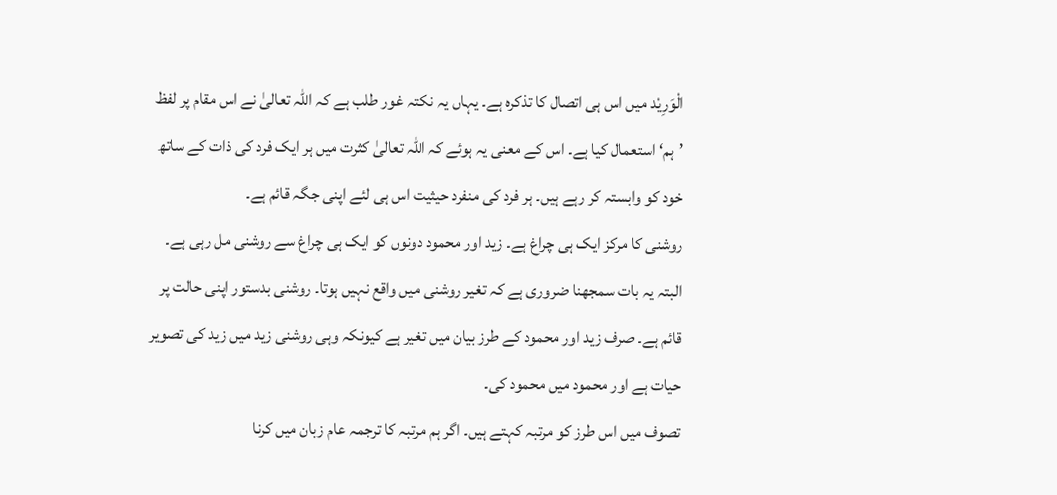الْوَرِیْد میں اس ہی اتصال کا تذکرہ ہے۔ یہاں یہ نکتہ غور طلب ہے کہ اللہ تعالیٰ نے اس مقام پر لفظ ’ہم‘ استعمال کیا ہے۔ اس کے معنی یہ ہوئے کہ اللہ تعالیٰ کثرت میں ہر ایک فرد کی ذات کے ساتھ خود کو وابستہ کر رہے ہیں۔ ہر فرد کی منفرد حیثیت اس ہی لئے اپنی جگہ قائم ہے۔
روشنی کا مرکز ایک ہی چراغ ہے۔ زید اور محمود دونوں کو ایک ہی چراغ سے روشنی مل رہی ہے۔ البتہ یہ بات سمجھنا ضروری ہے کہ تغیر روشنی میں واقع نہیں ہوتا۔ روشنی بدستور اپنی حالت پر قائم ہے۔ صرف زید اور محمود کے طرز بیان میں تغیر ہے کیونکہ وہی روشنی زید میں زید کی تصویر حیات ہے اور محمود میں محمود کی۔
تصوف میں اس طرز کو مرتبہ کہتے ہیں۔ اگر ہم مرتبہ کا ترجمہ عام زبان میں کرنا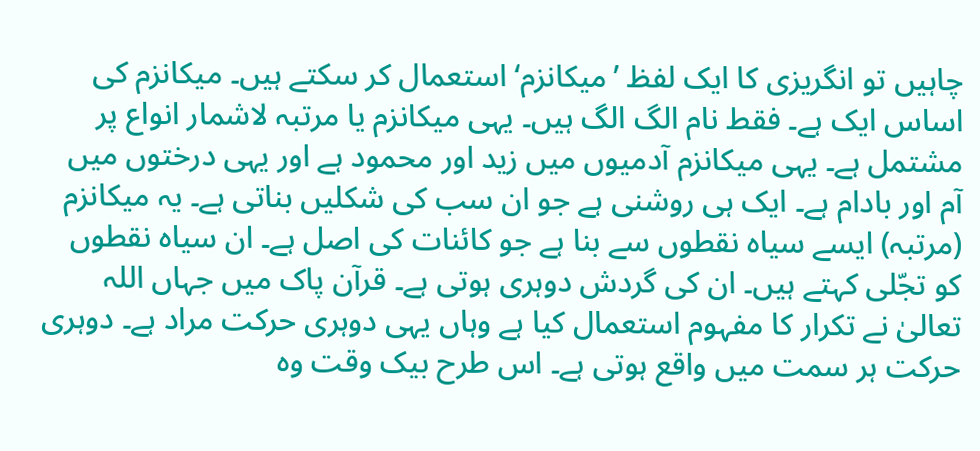چاہیں تو انگریزی کا ایک لفظ ’میکانزم‘ استعمال کر سکتے ہیں۔ میکانزم کی اساس ایک ہے۔ فقط نام الگ الگ ہیں۔ یہی میکانزم یا مرتبہ لاشمار انواع پر مشتمل ہے۔ یہی میکانزم آدمیوں میں زید اور محمود ہے اور یہی درختوں میں آم اور بادام ہے۔ ایک ہی روشنی ہے جو ان سب کی شکلیں بناتی ہے۔ یہ میکانزم (مرتبہ) ایسے سیاہ نقطوں سے بنا ہے جو کائنات کی اصل ہے۔ ان سیاہ نقطوں کو تجّلی کہتے ہیں۔ ان کی گردش دوہری ہوتی ہے۔ قرآن پاک میں جہاں اللہ تعالیٰ نے تکرار کا مفہوم استعمال کیا ہے وہاں یہی دوہری حرکت مراد ہے۔ دوہری حرکت ہر سمت میں واقع ہوتی ہے۔ اس طرح بیک وقت وہ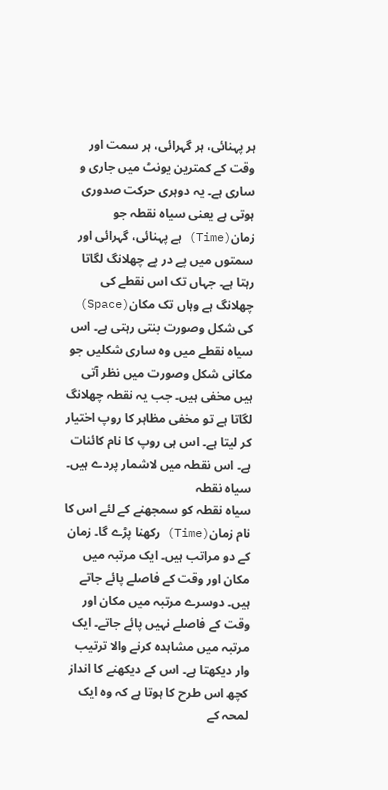ہر پہنائی، ہر گہرائی، ہر سمت اور وقت کے کمترین یونٹ میں جاری و ساری ہے۔ یہ دوہری حرکت صدوری ہوتی ہے یعنی سیاہ نقطہ جو زمان(Time) ہے پہنائی، گہرائی اور سمتوں میں پے در پے چھلانگ لگاتا رہتا ہے۔ جہاں تک اس نقطے کی چھلانگ ہے وہاں تک مکان(Space) کی شکل وصورت بنتی رہتی ہے۔ اس سیاہ نقطے میں وہ ساری شکلیں جو مکانی شکل وصورت میں نظر آتی ہیں مخفی ہیں۔ جب یہ نقطہ چھلانگ لگاتا ہے تو مخفی مظاہر کا روپ اختیار کر لیتا ہے۔ اس ہی روپ کا نام کائنات ہے۔ اس نقطہ میں لاشمار پردے ہیں۔
سیاہ نقطہ
سیاہ نقطہ کو سمجھنے کے لئے اس کا نام زمان(Time) رکھنا پڑے گا۔ زمان کے دو مراتب ہیں۔ ایک مرتبہ میں مکان اور وقت کے فاصلے پائے جاتے ہیں۔ دوسرے مرتبہ میں مکان اور وقت کے فاصلے نہیں پائے جاتے۔ ایک مرتبہ میں مشاہدہ کرنے والا ترتیب وار دیکھتا ہے۔ اس کے دیکھنے کا انداز کچھ اس طرح کا ہوتا ہے کہ وہ ایک لمحہ کے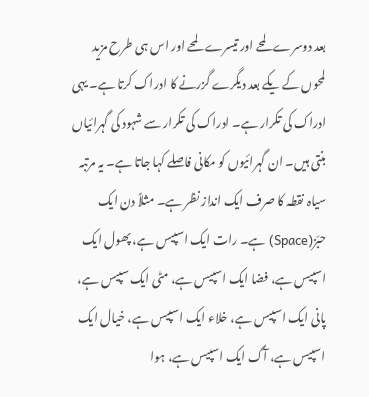بعد دوسرے لمحے اور تیسرے لمحے اور اس ہی طرح مزید لمحوں کے یکے بعد دیگرے گزرنے کا ادراک کرتا ہے۔ یہی ادراک کی تکرار ہے۔ ادراک کی تکرار سے شہود کی گہرائیاں بنتی ہیں۔ ان گہرائیوں کو مکانی فاصلے کہا جاتا ہے۔ یہ مرتبہ سیاہ نقطہ کا صرف ایک انداز نظر ہے۔ مثلاً دن ایک حبّز(Space) ہے۔ رات ایک اسپیس ہے، پھول ایک اسپیس ہے، فضا ایک اسپیس ہے، مٹی ایک سپیس ہے، پانی ایک اسپیس ہے، خلاء ایک اسپیس ہے، خیال ایک اسپیس ہے، آگ ایک اسپیس ہے، ہوا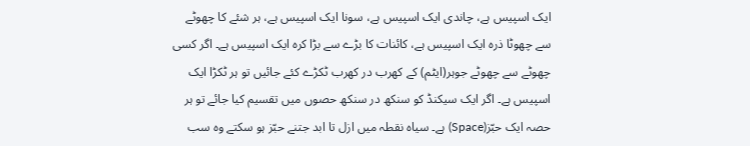ایک اسپیس ہے، چاندی ایک اسپیس ہے، سونا ایک اسپیس ہے، ہر شئے کا چھوٹے سے چھوٹا ذرہ ایک اسپیس ہے، کائنات کا بڑے سے بڑا کرہ ایک اسپیس ہے۔ اگر کسی چھوٹے سے چھوٹے جوہر(ایٹم) کے کھرب در کھرب ٹکڑے کئے جائیں تو ہر ٹکڑا ایک اسپیس ہے۔ اگر ایک سیکنڈ کو سنکھ در سنکھ حصوں میں تقسیم کیا جائے تو ہر حصہ ایک حبّز(Space) ہے۔ سیاہ نقطہ میں ازل تا ابد جتنے حبّز ہو سکتے وہ سب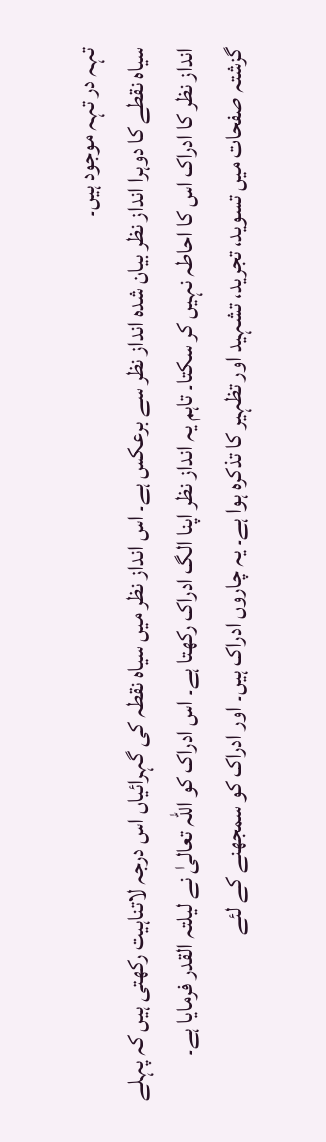تہہ در تہہ موجود ہیں۔
سیاہ نقطے کا دوہرا انداز نظر بیان شدہ انداز نظر سے برعکس ہے۔ اس انداز نظر میں سیاہ نقطہ کی گہرائیاں اس درجہ لاتناہیت رکھتی ہیں کہ پہلے انداز نظر کا ادراک اس کا احاطہ نہیں کر سکتا۔ تاہم یہ انداز نظر اپنا الگ ادراک رکھتا ہے۔ اس ادراک کو اللہ تعالیٰ نے لیلتہ القدر فرمایا ہے۔
گزشتہ صفحات میں تسوید، تجرید، تشہید اور تظہیر کا تذکرہ ہوا ہے۔ یہ چاروں ادراک ہیں۔ اور ادراک کو سمجھنے کے لئے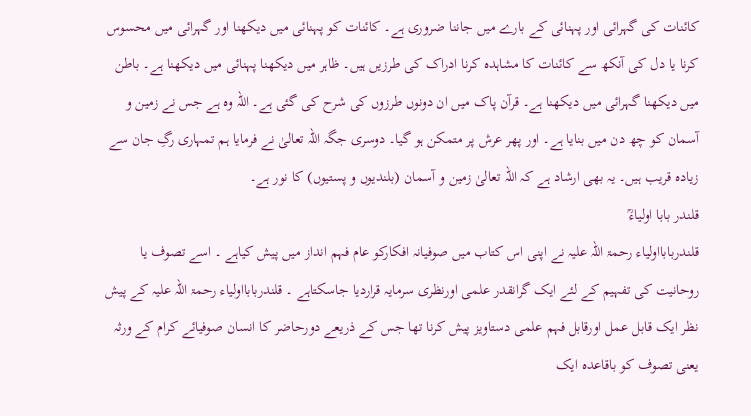کائنات کی گہرائی اور پہنائی کے بارے میں جاننا ضروری ہے۔ کائنات کو پہنائی میں دیکھنا اور گہرائی میں محسوس کرنا یا دل کی آنکھ سے کائنات کا مشاہدہ کرنا ادراک کی طرزیں ہیں۔ ظاہر میں دیکھنا پہنائی میں دیکھنا ہے۔ باطن میں دیکھنا گہرائی میں دیکھنا ہے۔ قرآن پاک میں ان دونوں طرزوں کی شرح کی گئی ہے۔ اللہ وہ ہے جس نے زمین و آسمان کو چھ دن میں بنایا ہے۔ اور پھر عرش پر متمکن ہو گیا۔ دوسری جگہ اللہ تعالیٰ نے فرمایا ہم تمہاری رگِ جان سے زیادہ قریب ہیں۔ یہ بھی ارشاد ہے کہ اللہ تعالیٰ زمین و آسمان (بلندیوں و پستیوں) کا نور ہے۔
قلندر بابا اولیاءؒ
قلندربابااولیاء رحمۃ اللہ علیہ نے اپنی اس کتاب میں صوفیانہ افکارکو عام فہم انداز میں پیش کیاہے ۔ اسے تصوف یا روحانیت کی تفہیم کے لئے ایک گرانقدر علمی اورنظری سرمایہ قراردیا جاسکتاہے ۔ قلندربابااولیاء رحمۃ اللہ علیہ کے پیش نظر ایک قابل عمل اورقابل فہم علمی دستاویز پیش کرنا تھا جس کے ذریعے دورحاضر کا انسان صوفیائے کرام کے ورثہ یعنی تصوف کو باقاعدہ ایک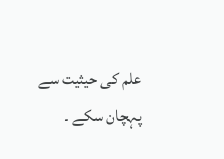علم کی حیثیت سے پہچان سکے ۔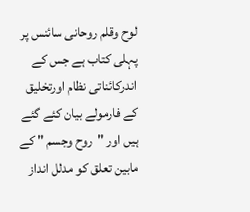لوح وقلم روحانی سائنس پر پہلی کتاب ہے جس کے اندرکائناتی نظام اورتخلیق کے فارمولے بیان کئے گئے ہیں اور "روح وجسم " کے مابین تعلق کو مدلل انداز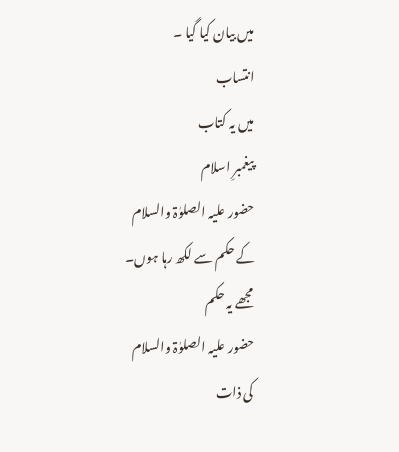میں بیان کیا گیا ۔
انتساب
میں یہ کتاب
پیغمبرِ اسلام
حضور علیہ الصلوٰۃ والسلام
کے حکم سے لکھ رہا ہوں۔
مجھے یہ حکم
حضور علیہ الصلوٰۃ والسلام
کی ذات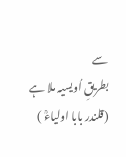سے
بطریقِ اُویسیہ ملا ہے
(قلندر بابا اولیاءؒ )